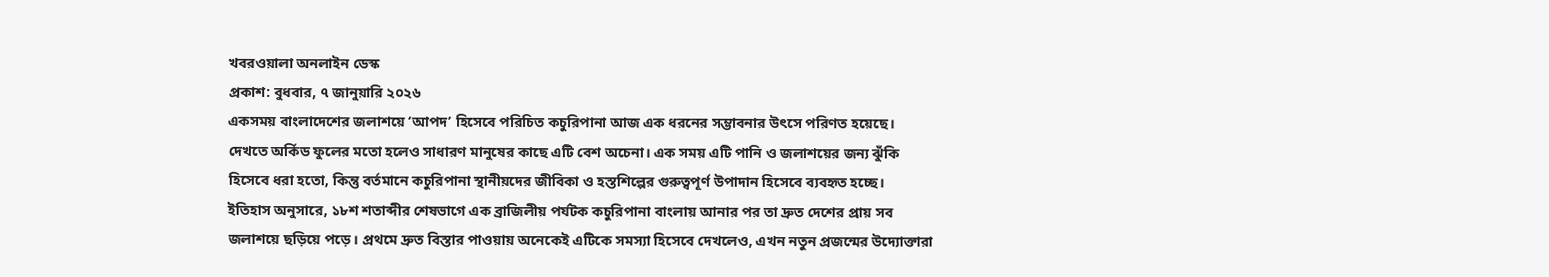খবরওয়ালা অনলাইন ডেস্ক
প্রকাশ: বুধবার, ৭ জানুয়ারি ২০২৬
একসময় বাংলাদেশের জলাশয়ে ‘আপদ’ হিসেবে পরিচিত কচুরিপানা আজ এক ধরনের সম্ভাবনার উৎসে পরিণত হয়েছে। দেখতে অর্কিড ফুলের মতো হলেও সাধারণ মানুষের কাছে এটি বেশ অচেনা। এক সময় এটি পানি ও জলাশয়ের জন্য ঝুঁকি হিসেবে ধরা হতো, কিন্তু বর্তমানে কচুরিপানা স্থানীয়দের জীবিকা ও হস্তশিল্পের গুরুত্বপূর্ণ উপাদান হিসেবে ব্যবহৃত হচ্ছে।
ইতিহাস অনুসারে, ১৮শ শতাব্দীর শেষভাগে এক ব্রাজিলীয় পর্যটক কচুরিপানা বাংলায় আনার পর তা দ্রুত দেশের প্রায় সব জলাশয়ে ছড়িয়ে পড়ে। প্রথমে দ্রুত বিস্তার পাওয়ায় অনেকেই এটিকে সমস্যা হিসেবে দেখলেও, এখন নতুন প্রজন্মের উদ্যোক্তারা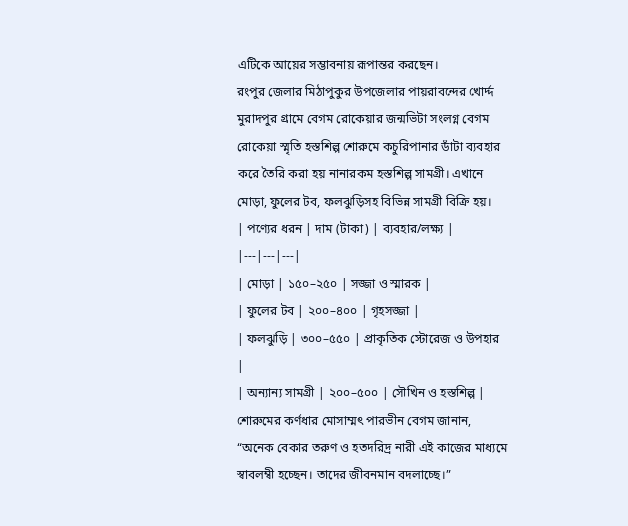এটিকে আয়ের সম্ভাবনায় রূপান্তর করছেন।
রংপুর জেলার মিঠাপুকুর উপজেলার পায়রাবন্দের খোর্দ্দ মুরাদপুর গ্রামে বেগম রোকেয়ার জন্মভিটা সংলগ্ন বেগম রোকেয়া স্মৃতি হস্তশিল্প শোরুমে কচুরিপানার ডাঁটা ব্যবহার করে তৈরি করা হয় নানারকম হস্তশিল্প সামগ্রী। এখানে মোড়া, ফুলের টব, ফলঝুড়িসহ বিভিন্ন সামগ্রী বিক্রি হয়।
| পণ্যের ধরন | দাম (টাকা) | ব্যবহার/লক্ষ্য |
|---|---|---|
| মোড়া | ১৫০–২৫০ | সজ্জা ও স্মারক |
| ফুলের টব | ২০০–৪০০ | গৃহসজ্জা |
| ফলঝুড়ি | ৩০০–৫৫০ | প্রাকৃতিক স্টোরেজ ও উপহার |
| অন্যান্য সামগ্রী | ২০০–৫০০ | সৌখিন ও হস্তশিল্প |
শোরুমের কর্ণধার মোসাম্মৎ পারভীন বেগম জানান, “অনেক বেকার তরুণ ও হতদরিদ্র নারী এই কাজের মাধ্যমে স্বাবলম্বী হচ্ছেন। তাদের জীবনমান বদলাচ্ছে।”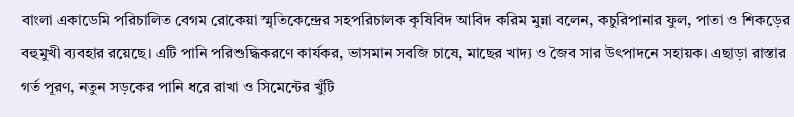বাংলা একাডেমি পরিচালিত বেগম রোকেয়া স্মৃতিকেন্দ্রের সহপরিচালক কৃষিবিদ আবিদ করিম মুন্না বলেন, কচুরিপানার ফুল, পাতা ও শিকড়ের বহুমুখী ব্যবহার রয়েছে। এটি পানি পরিশুদ্ধিকরণে কার্যকর, ভাসমান সবজি চাষে, মাছের খাদ্য ও জৈব সার উৎপাদনে সহায়ক। এছাড়া রাস্তার গর্ত পূরণ, নতুন সড়কের পানি ধরে রাখা ও সিমেন্টের খুঁটি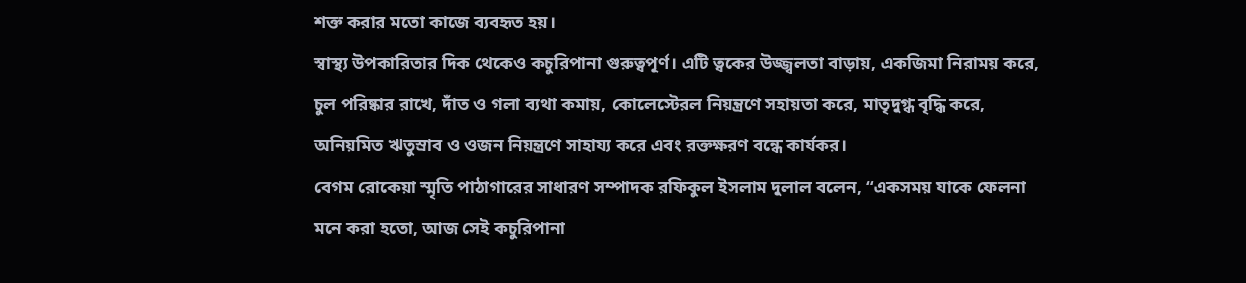শক্ত করার মতো কাজে ব্যবহৃত হয়।
স্বাস্থ্য উপকারিতার দিক থেকেও কচুরিপানা গুরুত্বপূর্ণ। এটি ত্বকের উজ্জ্বলতা বাড়ায়, একজিমা নিরাময় করে, চুল পরিষ্কার রাখে, দাঁত ও গলা ব্যথা কমায়, কোলেস্টেরল নিয়ন্ত্রণে সহায়তা করে, মাতৃদুগ্ধ বৃদ্ধি করে, অনিয়মিত ঋতুস্রাব ও ওজন নিয়ন্ত্রণে সাহায্য করে এবং রক্তক্ষরণ বন্ধে কার্যকর।
বেগম রোকেয়া স্মৃতি পাঠাগারের সাধারণ সম্পাদক রফিকুল ইসলাম দুলাল বলেন, “একসময় যাকে ফেলনা মনে করা হতো, আজ সেই কচুরিপানা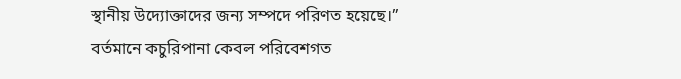স্থানীয় উদ্যোক্তাদের জন্য সম্পদে পরিণত হয়েছে।”
বর্তমানে কচুরিপানা কেবল পরিবেশগত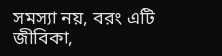সমস্যা নয়, বরং এটি জীবিকা,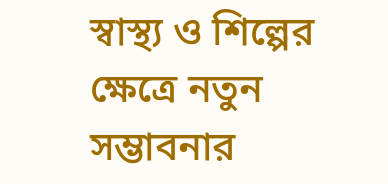স্বাস্থ্য ও শিল্পের ক্ষেত্রে নতুন সম্ভাবনার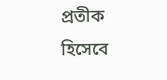প্রতীক হিসেবে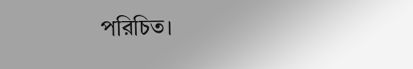পরিচিত।